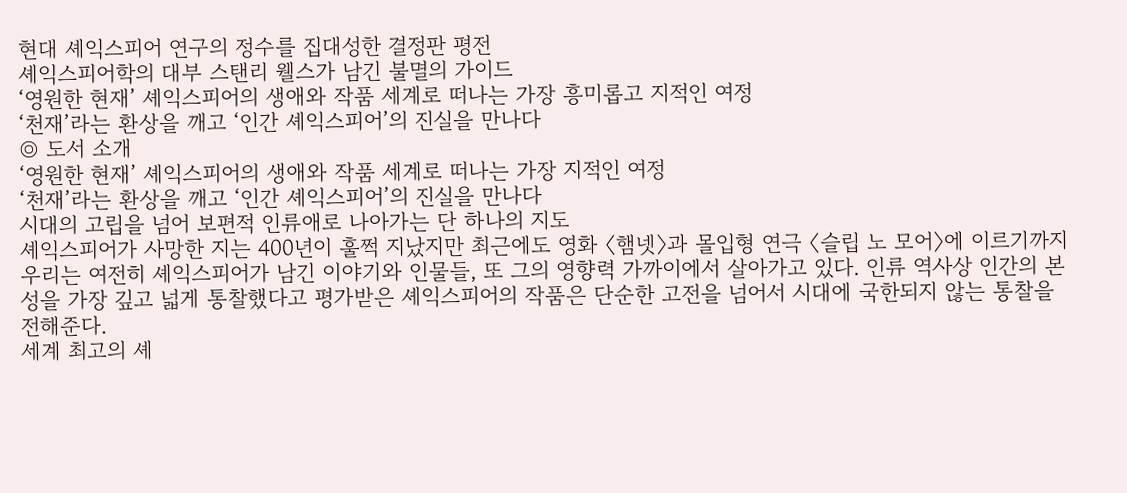현대 셰익스피어 연구의 정수를 집대성한 결정판 평전
셰익스피어학의 대부 스탠리 웰스가 남긴 불멸의 가이드
‘영원한 현재’ 셰익스피어의 생애와 작품 세계로 떠나는 가장 흥미롭고 지적인 여정
‘천재’라는 환상을 깨고 ‘인간 셰익스피어’의 진실을 만나다
◎ 도서 소개
‘영원한 현재’ 셰익스피어의 생애와 작품 세계로 떠나는 가장 지적인 여정
‘천재’라는 환상을 깨고 ‘인간 셰익스피어’의 진실을 만나다
시대의 고립을 넘어 보편적 인류애로 나아가는 단 하나의 지도
셰익스피어가 사망한 지는 400년이 훌쩍 지났지만 최근에도 영화 〈햄넷〉과 몰입형 연극 〈슬립 노 모어〉에 이르기까지 우리는 여전히 셰익스피어가 남긴 이야기와 인물들, 또 그의 영향력 가까이에서 살아가고 있다. 인류 역사상 인간의 본성을 가장 깊고 넓게 통찰했다고 평가받은 셰익스피어의 작품은 단순한 고전을 넘어서 시대에 국한되지 않는 통찰을 전해준다.
세계 최고의 셰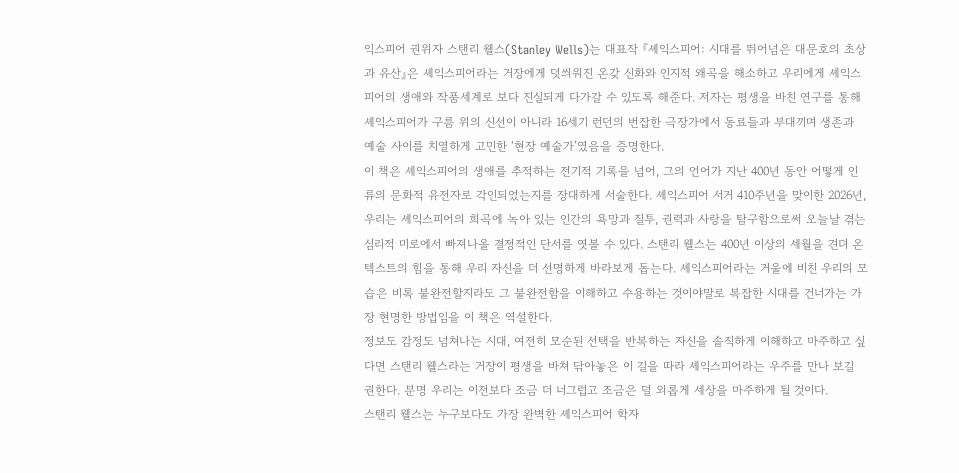익스피어 권위자 스탠리 웰스(Stanley Wells)는 대표작 『셰익스피어: 시대를 뛰어넘은 대문호의 초상과 유산』은 셰익스피어라는 거장에게 덧씌워진 온갖 신화와 인지적 왜곡을 해소하고 우리에게 셰익스피어의 생애와 작품세계로 보다 진실되게 다가갈 수 있도록 해준다. 저자는 평생을 바친 연구를 통해 셰익스피어가 구름 위의 신선이 아니라 16세기 런던의 번잡한 극장가에서 동료들과 부대끼며 생존과 예술 사이를 치열하게 고민한 ‘현장 예술가’였음을 증명한다.
이 책은 셰익스피어의 생애를 추적하는 전기적 기록을 넘어, 그의 언어가 지난 400년 동안 어떻게 인류의 문화적 유전자로 각인되었는지를 장대하게 서술한다. 셰익스피어 서거 410주년을 맞이한 2026년, 우리는 셰익스피어의 희곡에 녹아 있는 인간의 욕망과 질투, 권력과 사랑을 탐구함으로써 오늘날 겪는 심리적 미로에서 빠져나올 결정적인 단서를 엿볼 수 있다. 스탠리 웰스는 400년 이상의 세월을 견뎌 온 텍스트의 힘을 통해 우리 자신을 더 선명하게 바라보게 돕는다. 셰익스피어라는 거울에 비친 우리의 모습은 비록 불완전할지라도 그 불완전함을 이해하고 수용하는 것이야말로 복잡한 시대를 건너가는 가장 현명한 방법임을 이 책은 역설한다.
정보도 감정도 넘쳐나는 시대, 여전히 모순된 선택을 반복하는 자신을 솔직하게 이해하고 마주하고 싶다면 스탠리 웰스라는 거장이 평생을 바쳐 닦아놓은 이 길을 따라 셰익스피어라는 우주를 만나 보길 권한다. 분명 우리는 이전보다 조금 더 너그럽고 조금은 덜 외롭게 세상을 마주하게 될 것이다.
스탠리 웰스는 누구보다도 가장 완벽한 셰익스피어 학자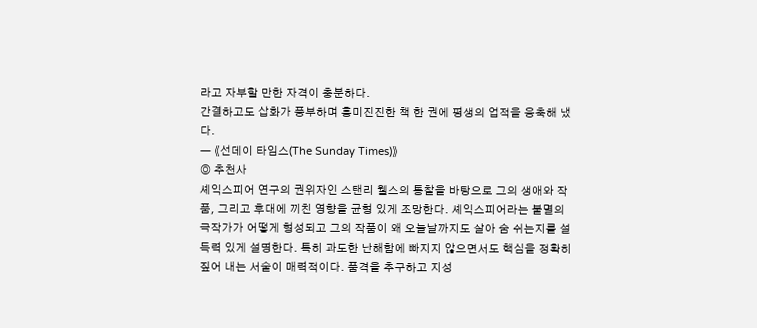라고 자부할 만한 자격이 충분하다.
간결하고도 삽화가 풍부하며 흥미진진한 책 한 권에 평생의 업적을 응축해 냈다.
― 《선데이 타임스(The Sunday Times)》
◎ 추천사
셰익스피어 연구의 권위자인 스탠리 웰스의 통찰을 바탕으로 그의 생애와 작품, 그리고 후대에 끼친 영향을 균형 있게 조망한다. 셰익스피어라는 불멸의 극작가가 어떻게 형성되고 그의 작품이 왜 오늘날까지도 살아 숨 쉬는지를 설득력 있게 설명한다. 특히 과도한 난해함에 빠지지 않으면서도 핵심을 정확히 짚어 내는 서술이 매력적이다. 품격을 추구하고 지성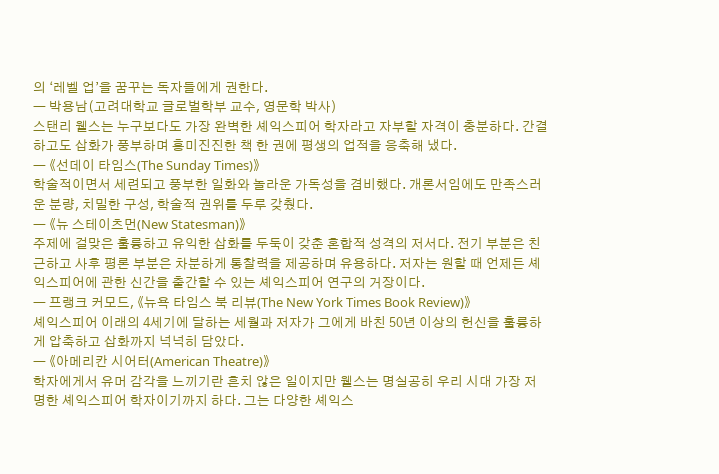의 ‘레벨 업’을 꿈꾸는 독자들에게 권한다.
― 박용남(고려대학교 글로벌학부 교수, 영문학 박사)
스탠리 웰스는 누구보다도 가장 완벽한 셰익스피어 학자라고 자부할 자격이 충분하다. 간결하고도 삽화가 풍부하며 흥미진진한 책 한 권에 평생의 업적을 응축해 냈다.
― 《선데이 타임스(The Sunday Times)》
학술적이면서 세련되고 풍부한 일화와 놀라운 가독성을 겸비했다. 개론서임에도 만족스러운 분량, 치밀한 구성, 학술적 권위를 두루 갖췄다.
― 《뉴 스테이츠먼(New Statesman)》
주제에 걸맞은 훌륭하고 유익한 삽화를 두둑이 갖춘 혼합적 성격의 저서다. 전기 부분은 친근하고 사후 평론 부분은 차분하게 통찰력을 제공하며 유용하다. 저자는 원할 때 언제든 셰익스피어에 관한 신간을 출간할 수 있는 셰익스피어 연구의 거장이다.
― 프랭크 커모드, 《뉴욕 타임스 북 리뷰(The New York Times Book Review)》
셰익스피어 이래의 4세기에 달하는 세월과 저자가 그에게 바친 50년 이상의 헌신을 훌륭하게 압축하고 삽화까지 넉넉히 담았다.
― 《아메리칸 시어터(American Theatre)》
학자에게서 유머 감각을 느끼기란 흔치 않은 일이지만 웰스는 명실공히 우리 시대 가장 저명한 셰익스피어 학자이기까지 하다. 그는 다양한 셰익스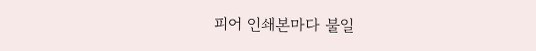피어 인쇄본마다 불일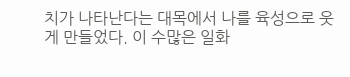치가 나타난다는 대목에서 나를 육성으로 웃게 만들었다. 이 수많은 일화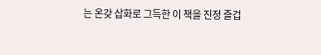는 온갖 삽화로 그득한 이 책을 진정 즐겁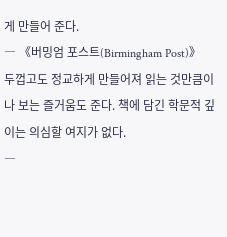게 만들어 준다.
― 《버밍엄 포스트(Birmingham Post)》
두껍고도 정교하게 만들어져 읽는 것만큼이나 보는 즐거움도 준다. 책에 담긴 학문적 깊이는 의심할 여지가 없다.
―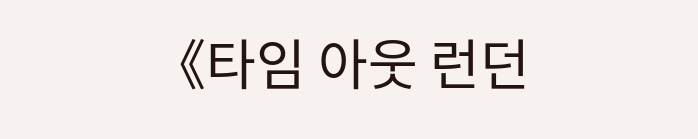《타임 아웃 런던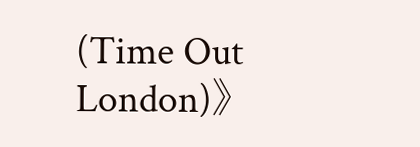(Time Out London)》